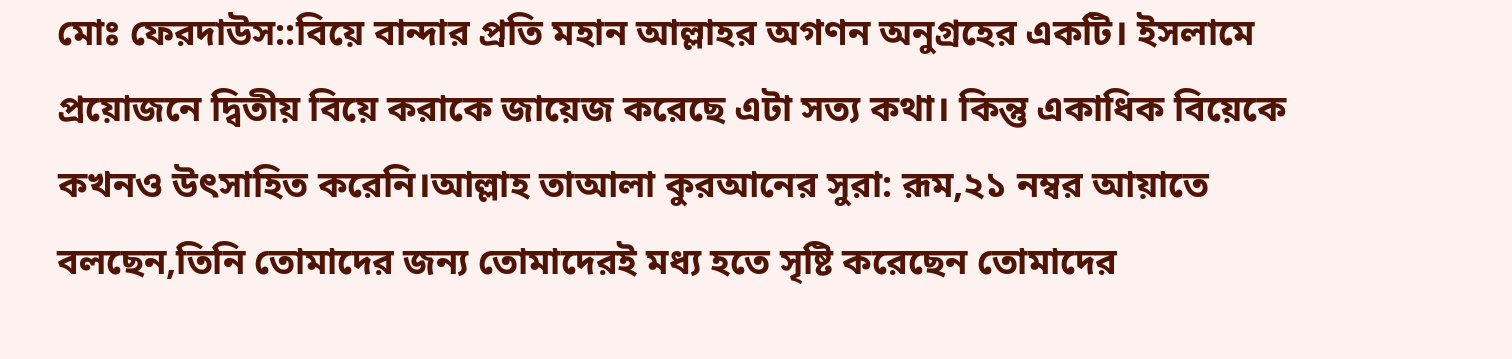মোঃ ফেরদাউস::বিয়ে বান্দার প্রতি মহান আল্লাহর অগণন অনুগ্রহের একটি। ইসলামে প্রয়োজনে দ্বিতীয় বিয়ে করাকে জায়েজ করেছে এটা সত্য কথা। কিন্তু একাধিক বিয়েকে কখনও উৎসাহিত করেনি।আল্লাহ তাআলা কুরআনের সুরা: রূম,২১ নম্বর আয়াতে বলছেন,তিনি তোমাদের জন্য তোমাদেরই মধ্য হতে সৃষ্টি করেছেন তোমাদের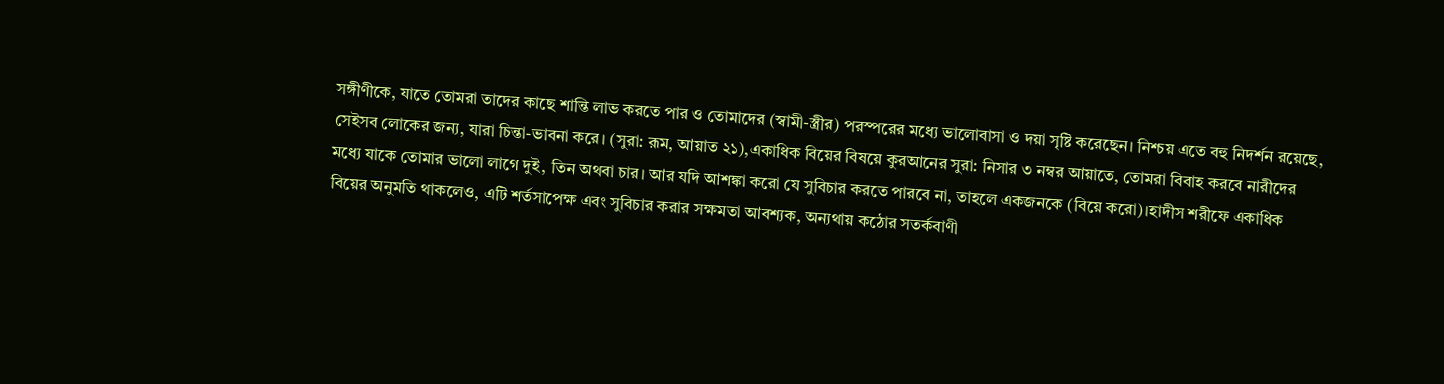সঙ্গীণীকে, যাতে তোমরা তাদের কাছে শান্তি লাভ করতে পার ও তোমাদের (স্বামী-স্ত্রীর) পরস্পরের মধ্যে ভালোবাসা ও দয়া সৃষ্টি করেছেন। নিশ্চয় এতে বহু নিদর্শন রয়েছে, সেইসব লোকের জন্য, যারা চিন্তা-ভাবনা করে। (সুরা: রূম, আয়াত ২১),একাধিক বিয়ের বিষয়ে কুরআনের সুরা: নিসার ৩ নম্বর আয়াতে, তোমরা বিবাহ করবে নারীদের মধ্যে যাকে তোমার ভালো লাগে দুই, তিন অথবা চার। আর যদি আশঙ্কা করো যে সুবিচার করতে পারবে না, তাহলে একজনকে (বিয়ে করো)।হাদীস শরীফে একাধিক বিয়ের অনুমতি থাকলেও, এটি শর্তসাপেক্ষ এবং সুবিচার করার সক্ষমতা আবশ্যক, অন্যথায় কঠোর সতর্কবাণী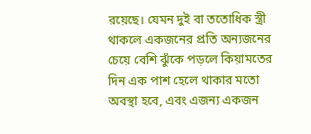রয়েছে। যেমন দুই বা ততোধিক স্ত্রী থাকলে একজনের প্রতি অন্যজনের চেয়ে বেশি ঝুঁকে পড়লে কিয়ামতের দিন এক পাশ হেলে থাকার মতো অবস্থা হবে, এবং এজন্য একজন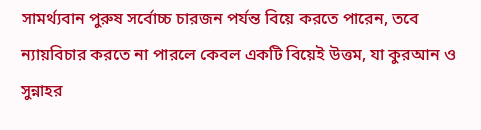সামর্থ্যবান পুরুষ সর্বোচ্চ চারজন পর্যন্ত বিয়ে করতে পারেন, তবে ন্যায়বিচার করতে না পারলে কেবল একটি বিয়েই উত্তম, যা কুরআন ও সুন্নাহর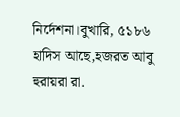নির্দেশনা।বুখারি, ৫১৮৬ হাদিস আছে,হজরত আবু হুরায়রা রা.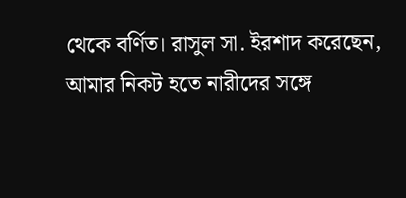থেকে বর্ণিত। রাসুল সা. ইরশাদ করেছেন, আমার নিকট হতে নারীদের সঙ্গে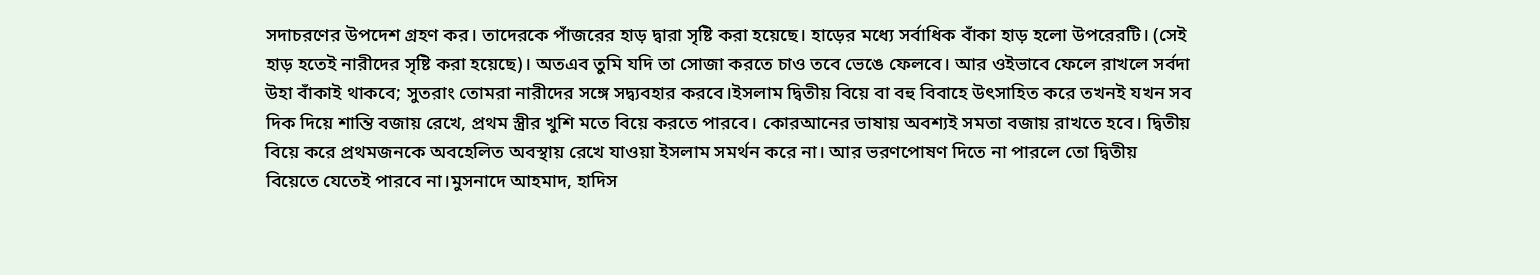সদাচরণের উপদেশ গ্রহণ কর। তাদেরকে পাঁজরের হাড় দ্বারা সৃষ্টি করা হয়েছে। হাড়ের মধ্যে সর্বাধিক বাঁকা হাড় হলো উপরেরটি। (সেই হাড় হতেই নারীদের সৃষ্টি করা হয়েছে)। অতএব তুমি যদি তা সোজা করতে চাও তবে ভেঙে ফেলবে। আর ওইভাবে ফেলে রাখলে সর্বদা উহা বাঁকাই থাকবে; সুতরাং তোমরা নারীদের সঙ্গে সদ্ব্যবহার করবে।ইসলাম দ্বিতীয় বিয়ে বা বহু বিবাহে উৎসাহিত করে তখনই যখন সব দিক দিয়ে শান্তি বজায় রেখে, প্রথম স্ত্রীর খুশি মতে বিয়ে করতে পারবে। কোরআনের ভাষায় অবশ্যই সমতা বজায় রাখতে হবে। দ্বিতীয় বিয়ে করে প্রথমজনকে অবহেলিত অবস্থায় রেখে যাওয়া ইসলাম সমর্থন করে না। আর ভরণপোষণ দিতে না পারলে তো দ্বিতীয় বিয়েতে যেতেই পারবে না।মুসনাদে আহমাদ, হাদিস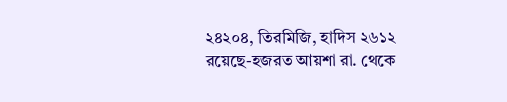২৪২০৪, তিরমিজি, হাদিস ২৬১২ রয়েছে-হজরত আয়শা রা. থেকে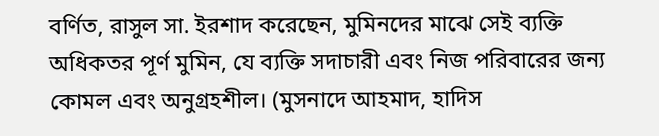বর্ণিত, রাসুল সা. ইরশাদ করেছেন, মুমিনদের মাঝে সেই ব্যক্তি অধিকতর পূর্ণ মুমিন, যে ব্যক্তি সদাচারী এবং নিজ পরিবারের জন্য কোমল এবং অনুগ্রহশীল। (মুসনাদে আহমাদ, হাদিস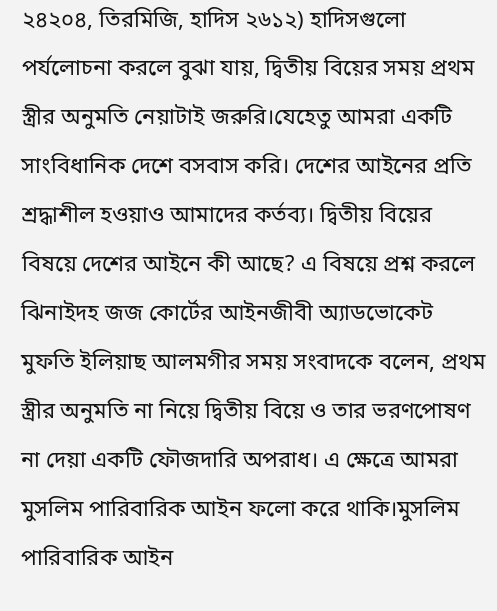২৪২০৪, তিরমিজি, হাদিস ২৬১২) হাদিসগুলো পর্যলোচনা করলে বুঝা যায়, দ্বিতীয় বিয়ের সময় প্রথম স্ত্রীর অনুমতি নেয়াটাই জরুরি।যেহেতু আমরা একটি সাংবিধানিক দেশে বসবাস করি। দেশের আইনের প্রতি শ্রদ্ধাশীল হওয়াও আমাদের কর্তব্য। দ্বিতীয় বিয়ের বিষয়ে দেশের আইনে কী আছে? এ বিষয়ে প্রশ্ন করলে ঝিনাইদহ জজ কোর্টের আইনজীবী অ্যাডভোকেট মুফতি ইলিয়াছ আলমগীর সময় সংবাদকে বলেন, প্রথম স্ত্রীর অনুমতি না নিয়ে দ্বিতীয় বিয়ে ও তার ভরণপোষণ না দেয়া একটি ফৌজদারি অপরাধ। এ ক্ষেত্রে আমরা মুসলিম পারিবারিক আইন ফলো করে থাকি।মুসলিম পারিবারিক আইন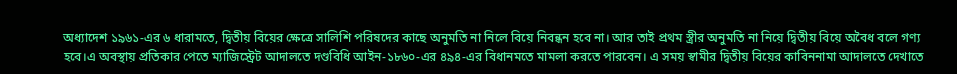অধ্যাদেশ ১৯৬১-এর ৬ ধারামতে, দ্বিতীয় বিয়ের ক্ষেত্রে সালিশি পরিষদের কাছে অনুমতি না নিলে বিয়ে নিবন্ধন হবে না। আর তাই প্রথম স্ত্রীর অনুমতি না নিয়ে দ্বিতীয় বিয়ে অবৈধ বলে গণ্য হবে।এ অবস্থায় প্রতিকার পেতে ম্যাজিস্ট্রেট আদালতে দণ্ডবিধি আইন-১৮৬০-এর ৪৯৪-এর বিধানমতে মামলা করতে পারবেন। এ সময় স্বামীর দ্বিতীয় বিয়ের কাবিননামা আদালতে দেখাতে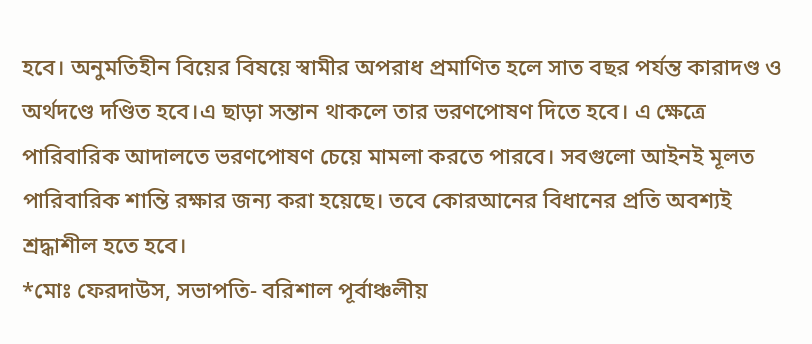হবে। অনুমতিহীন বিয়ের বিষয়ে স্বামীর অপরাধ প্রমাণিত হলে সাত বছর পর্যন্ত কারাদণ্ড ও অর্থদণ্ডে দণ্ডিত হবে।এ ছাড়া সন্তান থাকলে তার ভরণপোষণ দিতে হবে। এ ক্ষেত্রে পারিবারিক আদালতে ভরণপোষণ চেয়ে মামলা করতে পারবে। সবগুলো আইনই মূলত পারিবারিক শান্তি রক্ষার জন্য করা হয়েছে। তবে কোরআনের বিধানের প্রতি অবশ্যই শ্রদ্ধাশীল হতে হবে।
*মোঃ ফেরদাউস, সভাপতি- বরিশাল পূর্বাঞ্চলীয়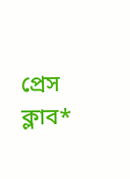প্রেস ক্লাব*